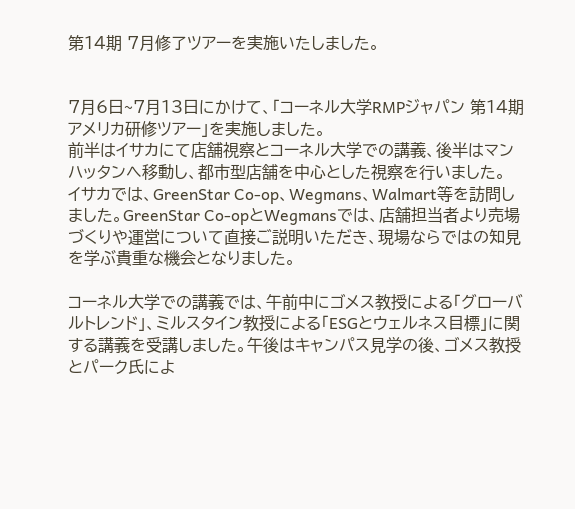第14期 7月修了ツアーを実施いたしました。


7月6日~7月13日にかけて、「コーネル大学RMPジャパン 第14期アメリカ研修ツアー」を実施しました。
前半はイサカにて店舗視察とコーネル大学での講義、後半はマンハッタンへ移動し、都市型店舗を中心とした視察を行いました。
イサカでは、GreenStar Co-op、Wegmans、Walmart等を訪問しました。GreenStar Co-opとWegmansでは、店舗担当者より売場づくりや運営について直接ご説明いただき、現場ならではの知見を学ぶ貴重な機会となりました。

コーネル大学での講義では、午前中にゴメス教授による「グローバルトレンド」、ミルスタイン教授による「ESGとウェルネス目標」に関する講義を受講しました。午後はキャンパス見学の後、ゴメス教授とパーク氏によ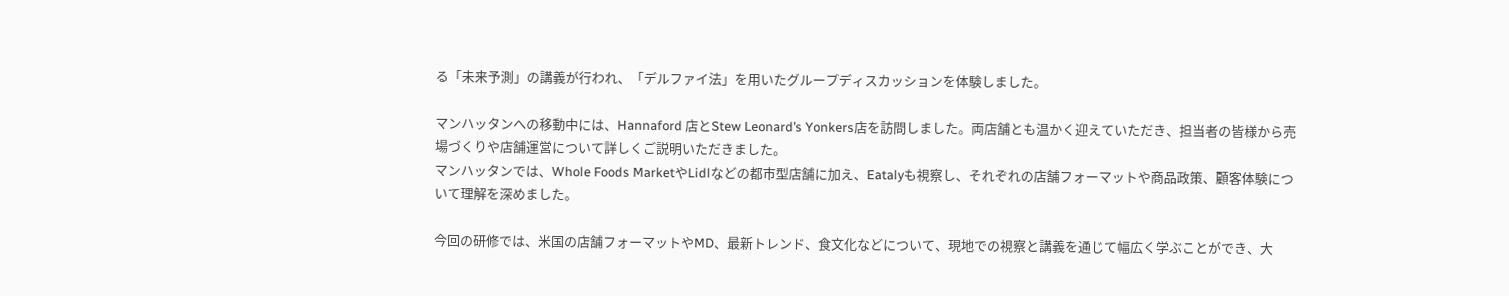る「未来予測」の講義が行われ、「デルファイ法」を用いたグループディスカッションを体験しました。

マンハッタンへの移動中には、Hannaford 店とStew Leonard’s Yonkers店を訪問しました。両店舗とも温かく迎えていただき、担当者の皆様から売場づくりや店舗運営について詳しくご説明いただきました。
マンハッタンでは、Whole Foods MarketやLidlなどの都市型店舗に加え、Eatalyも視察し、それぞれの店舗フォーマットや商品政策、顧客体験について理解を深めました。

今回の研修では、米国の店舗フォーマットやMD、最新トレンド、食文化などについて、現地での視察と講義を通じて幅広く学ぶことができ、大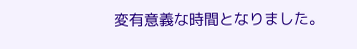変有意義な時間となりました。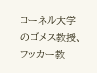コーネル大学のゴメス教授、フッカー教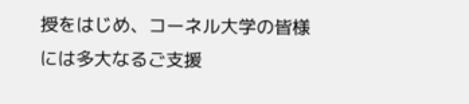授をはじめ、コーネル大学の皆様には多大なるご支援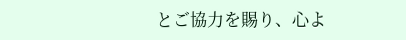とご協力を賜り、心よ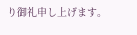り御礼申し上げます。